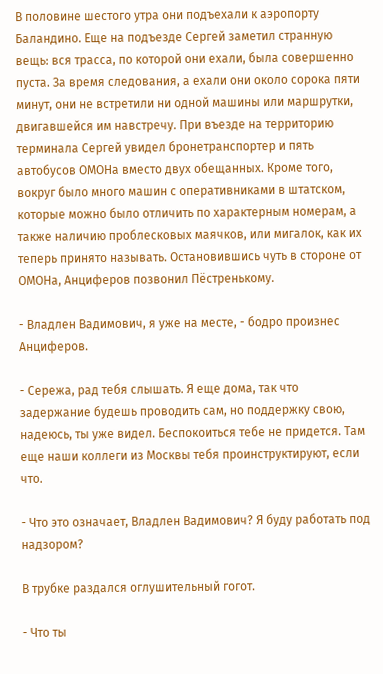В половине шестого утра они подъехали к аэропорту Баландино. Еще на подъезде Сергей заметил странную вещь: вся трасса, по которой они ехали, была совершенно пуста. За время следования, а ехали они около сорока пяти минут, они не встретили ни одной машины или маршрутки, двигавшейся им навстречу. При въезде на территорию терминала Сергей увидел бронетранспортер и пять автобусов ОМОНа вместо двух обещанных. Кроме того, вокруг было много машин с оперативниками в штатском, которые можно было отличить по характерным номерам, а также наличию проблесковых маячков, или мигалок, как их теперь принято называть. Остановившись чуть в стороне от ОМОНа, Анциферов позвонил Пёстренькому.

- Владлен Вадимович, я уже на месте, - бодро произнес Анциферов.

- Сережа, рад тебя слышать. Я еще дома, так что задержание будешь проводить сам, но поддержку свою, надеюсь, ты уже видел. Беспокоиться тебе не придется. Там еще наши коллеги из Москвы тебя проинструктируют, если что.

- Что это означает, Владлен Вадимович? Я буду работать под надзором?

В трубке раздался оглушительный гогот.

- Что ты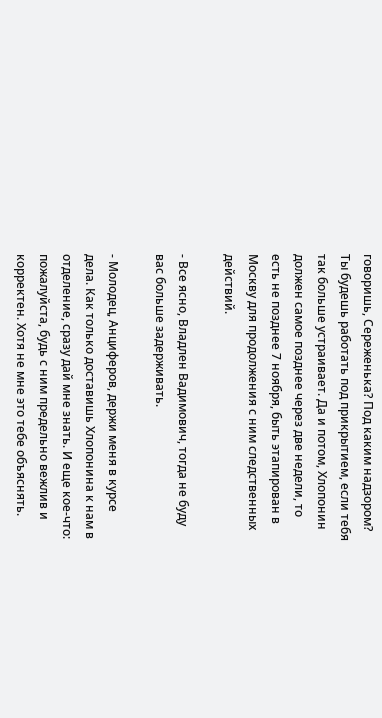говоришь, Сереженька? Под каким надзором? Ты будешь работать под прикрытием, если тебя так больше устраивает. Да и потом, Хлопонин должен самое позднее через две недели, то есть не позднее 7 ноября, быть этапирован в Москву для продолжения с ним следственных действий.

- Все ясно, Владлен Вадимович, тогда не буду вас больше задерживать.

- Молодец, Анциферов, держи меня в курсе дела. Как только доставишь Хлопонина к нам в отделение, сразу дай мне знать. И еще кое-что: пожалуйста, будь с ним предельно вежлив и корректен. Хотя не мне это тебе объяснять.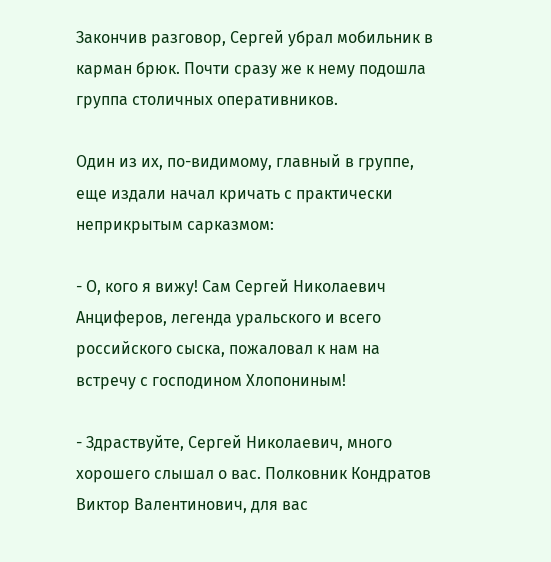Закончив разговор, Сергей убрал мобильник в карман брюк. Почти сразу же к нему подошла группа столичных оперативников.

Один из их, по-видимому, главный в группе, еще издали начал кричать с практически неприкрытым сарказмом:

- О, кого я вижу! Сам Сергей Николаевич Анциферов, легенда уральского и всего российского сыска, пожаловал к нам на встречу с господином Хлопониным!

- Здраствуйте, Сергей Николаевич, много хорошего слышал о вас. Полковник Кондратов Виктор Валентинович, для вас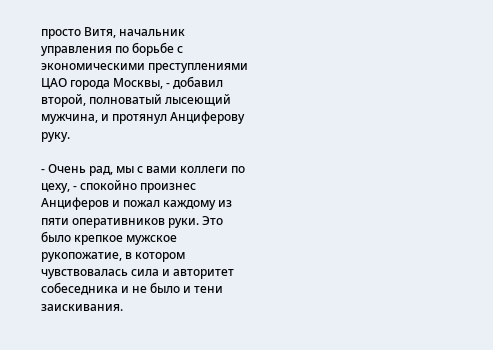просто Витя, начальник управления по борьбе с экономическими преступлениями ЦАO города Москвы, - добавил второй, полноватый лысеющий мужчина, и протянул Анциферову руку.

- Очень рад, мы с вами коллеги по цеху, - спокойно произнес Анциферов и пожал каждому из пяти оперативников руки. Это было крепкое мужское рукопожатие, в котором чувствовалась сила и авторитет собеседника и не было и тени заискивания.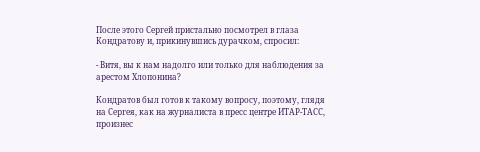После этого Сергей пристально посмотрел в глаза Кондратову и, прикинувшись дурачком, спросил:

- Витя, вы к нам надолго или только для наблюдения за арестом Хлопонина?

Кондратов был готов к такому вопросу, поэтому, глядя на Сергея, как на журналиста в пресс центре ИТАР-ТАСС, произнес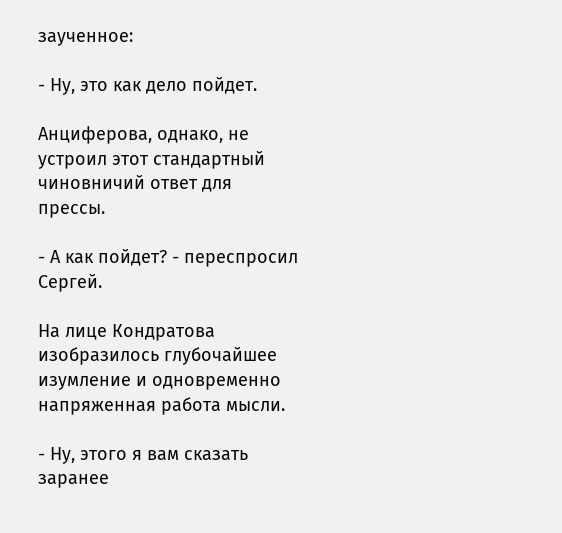заученное:

- Ну, это как дело пойдет.

Анциферова, однако, не устроил этот стандартный чиновничий ответ для прессы.

- А как пойдет? - переспросил Сергей.

На лице Кондратова изобразилось глубочайшее изумление и одновременно напряженная работа мысли.

- Ну, этого я вам сказать заранее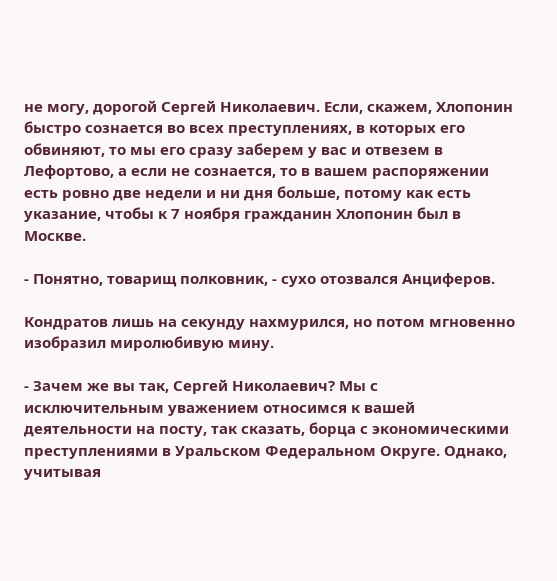не могу, дорогой Сергей Николаевич. Если, скажем, Хлопонин быстро сознается во всех преступлениях, в которых его обвиняют, то мы его сразу заберем у вас и отвезем в Лефортово, а если не сознается, то в вашем распоряжении есть ровно две недели и ни дня больше, потому как есть указание, чтобы к 7 ноября гражданин Хлопонин был в Москве.

- Понятно, товарищ полковник, - сухо отозвался Анциферов.

Кондратов лишь на секунду нахмурился, но потом мгновенно изобразил миролюбивую мину.

- Зачем же вы так, Сергей Николаевич? Мы с исключительным уважением относимся к вашей деятельности на посту, так сказать, борца с экономическими преступлениями в Уральском Федеральном Округе. Однако, учитывая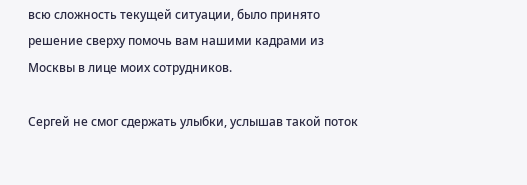всю сложность текущей ситуации, было принято решение сверху помочь вам нашими кадрами из Москвы в лице моих сотрудников.

Сергей не смог сдержать улыбки, услышав такой поток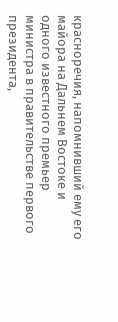красноречия, напомнивший ему его майора на Дальнем Востоке и одного известного премьер министра в правительстве первого президента,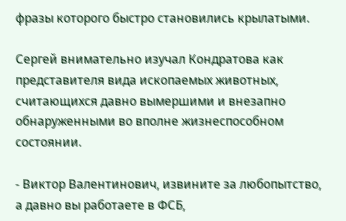фразы которого быстро становились крылатыми.

Сергей внимательно изучал Кондратова как представителя вида ископаемых животных, считающихся давно вымершими и внезапно обнаруженными во вполне жизнеспособном состоянии.

- Виктор Валентинович, извините за любопытство, а давно вы работаете в ФСБ,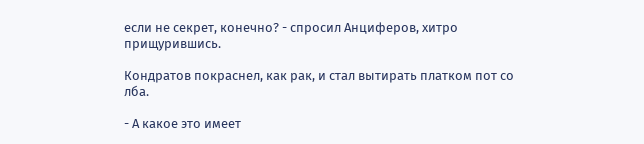если не секрет, конечно? - спросил Анциферов, хитро прищурившись.

Кондратов покраснел, как рак, и стал вытирать платком пот со лба.

- А какое это имеет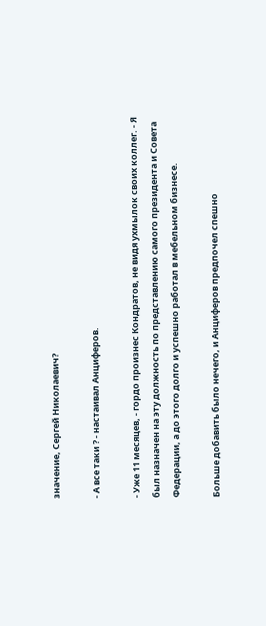значение, Сергей Николаевич?

- А все таки ? - настаивал Анциферов.

- Уже 11 месяцев, - гордо произнес Кондратов, не видя ухмылок своих коллег. - Я был назначен на эту должность по представлению самого президента и Совета Федерации, а до этого долго и успешно работал в мебельном бизнесе.

Больше добавить было нечего, и Анциферов предпочел спешно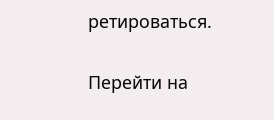ретироваться.

Перейти на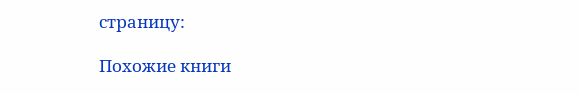страницу:

Похожие книги